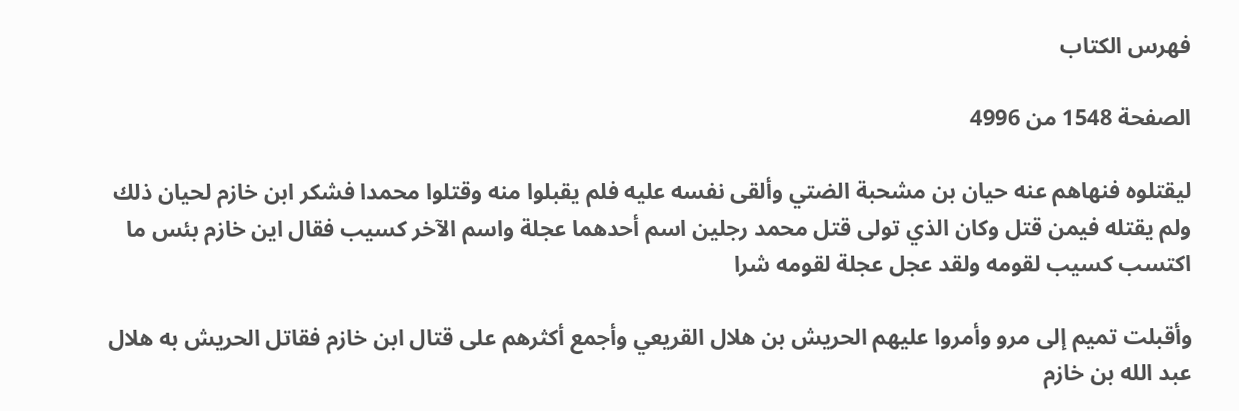فهرس الكتاب

الصفحة 1548 من 4996

ليقتلوه فنهاهم عنه حيان بن مشحبة الضتي وألقى نفسه عليه فلم يقبلوا منه وقتلوا محمدا فشكر ابن خازم لحيان ذلك ولم يقتله فيمن قتل وكان الذي تولى قتل محمد رجلين اسم أحدهما عجلة واسم الآخر كسيب فقال اين خازم بئس ما اكتسب كسيب لقومه ولقد عجل عجلة لقومه شرا

وأقبلت تميم إلى مرو وأمروا عليهم الحريش بن هلال القريعي وأجمع أكثرهم على قتال ابن خازم فقاتل الحريش به هلال عبد الله بن خازم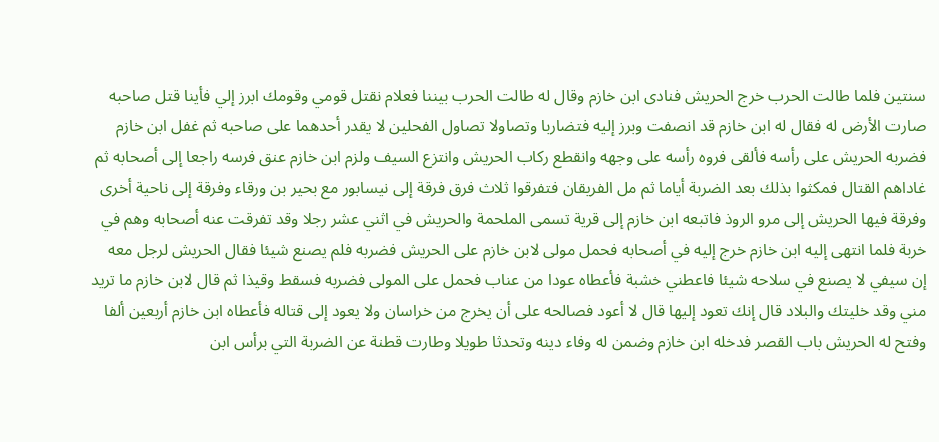سنتين فلما طالت الحرب خرج الحريش فنادى ابن خازم وقال له طالت الحرب بيننا فعلام نقتل قومي وقومك ابرز إلي فأينا قتل صاحبه صارت الأرض له فقال له ابن خازم قد انصفت وبرز إليه فتضاربا وتصاولا تصاول الفحلين لا يقدر أحدهما على صاحبه ثم غفل ابن خازم فضربه الحريش على رأسه فألقى فروه رأسه على وجهه وانقطع ركاب الحريش وانتزع السيف ولزم ابن خازم عنق فرسه راجعا إلى أصحابه ثم غاداهم القتال فمكثوا بذلك بعد الضربة أياما ثم مل الفريقان فتفرقوا ثلاث فرق فرقة إلى نيسابور مع بحير بن ورقاء وفرقة إلى ناحية أخرى وفرقة فيها الحريش إلى مرو الروذ فاتبعه ابن خازم إلى قرية تسمى الملحمة والحريش في اثني عشر رجلا وقد تفرقت عنه أصحابه وهم في خربة فلما انتهى إليه ابن خازم خرج إليه في أصحابه فحمل مولى لابن خازم على الحريش فضربه فلم يصنع شيئا فقال الحريش لرجل معه إن سيفي لا يصنع في سلاحه شيئا فاعطني خشبة فأعطاه عودا من عناب فحمل على المولى فضربه فسقط وقيذا ثم قال لابن خازم ما تريد مني وقد خليتك والبلاد قال إنك تعود إليها قال لا أعود فصالحه على أن يخرج من خراسان ولا يعود إلى قتاله فأعطاه ابن خازم أربعين ألفا وفتح له الحريش باب القصر فدخله ابن خازم وضمن له وفاء دينه وتحدثا طويلا وطارت قطنة عن الضربة التي برأس ابن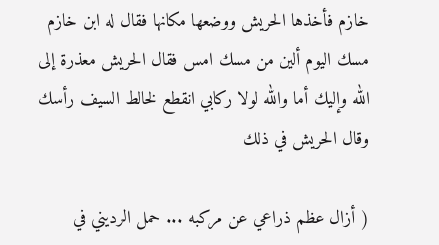خازم فأخذها الحريش ووضعها مكانها فقال له ابن خازم مسك اليوم ألين من مسك امس فقال الحريش معذرة إلى الله وإليك أما والله لولا ركابي انقطع لخالط السيف رأسك وقال الحريش في ذلك

( أزال عظم ذراعي عن مركبه ... حمل الرديني في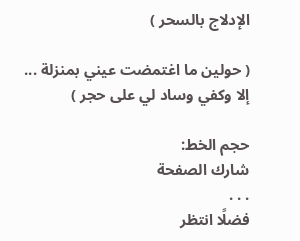الإدلاج بالسحر )

( حولين ما اغتمضت عيني بمنزلة ... إلا وكفي وساد لي على حجر )

حجم الخط:
شارك الصفحة
. . .
فضلًا انتظر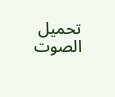تحميل الصوت